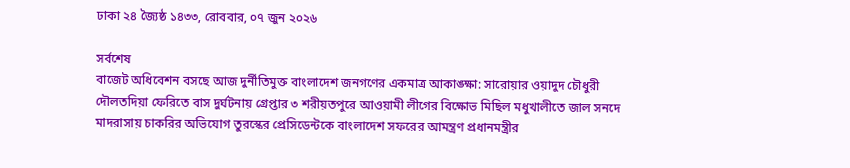ঢাকা ২৪ জ্যৈষ্ঠ ১৪৩৩, রোববার, ০৭ জুন ২০২৬

সর্বশেষ
বাজেট অধিবেশন বসছে আজ দুর্নীতিমুক্ত বাংলাদেশ জনগণের একমাত্র আকাঙ্ক্ষা: সারোয়ার ওয়াদুদ চৌধুরী দৌলতদিয়া ফেরিতে বাস দুর্ঘটনায় গ্রেপ্তার ৩ শরীয়তপুরে আওয়ামী লীগের বিক্ষোভ মিছিল মধুখালীতে জাল সনদে মাদরাসায় চাকরির অভিযোগ তুরস্কের প্রেসিডেন্টকে বাংলাদেশ সফরের আমন্ত্রণ প্রধানমন্ত্রীর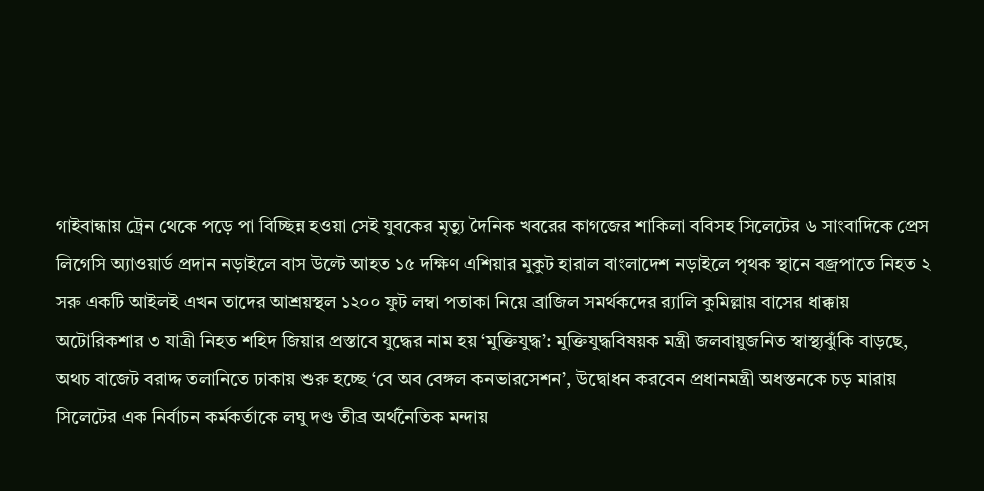গাইবান্ধায় ট্রেন থেকে পড়ে পা বিচ্ছিন্ন হওয়া সেই যুবকের মৃত্যু দৈনিক খবরের কাগজের শাকিলা ববিসহ সিলেটের ৬ সাংবাদিকে প্রেস লিগেসি অ্যাওয়ার্ড প্রদান নড়াইলে বাস উল্টে আহত ১৫ দক্ষিণ এশিয়ার মুকুট হারাল বাংলাদেশ নড়াইলে পৃথক স্থানে বজ্রপাতে নিহত ২ সরু একটি আইলই এখন তাদের আশ্রয়স্থল ১২০০ ফুট লম্বা পতাকা নিয়ে ব্রাজিল সমর্থকদের র‍্যালি কুমিল্লায় বাসের ধাক্কায় অটোরিকশার ৩ যাত্রী নিহত শহিদ জিয়ার প্রস্তাবে যুদ্ধের নাম হয় ‘মুক্তিযুদ্ধ’: মুক্তিযুদ্ধবিষয়ক মন্ত্রী জলবায়ুজনিত স্বাস্থ্যঝুঁকি বাড়ছে, অথচ বাজেট বরাদ্দ তলানিতে ঢাকায় শুরু হচ্ছে ‘বে অব বেঙ্গল কনভারসেশন’, উদ্বোধন করবেন প্রধানমন্ত্রী অধস্তনকে চড় মারায় সিলেটের এক নির্বাচন কর্মকর্তাকে লঘু দণ্ড তীব্র অর্থনৈতিক মন্দায়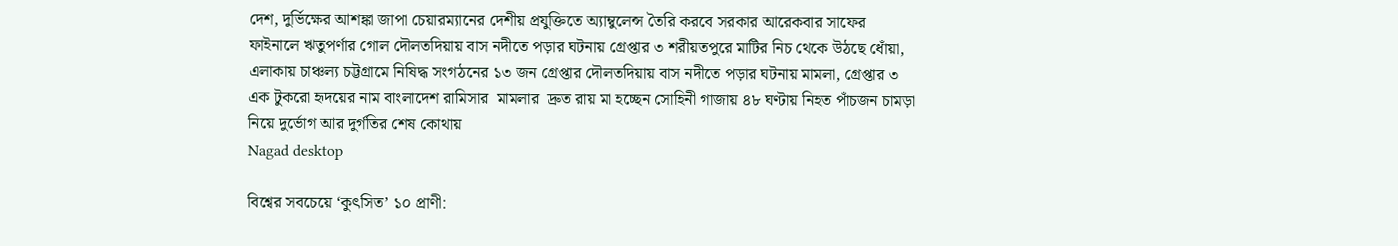দেশ, দুর্ভিক্ষের আশঙ্কা জাপা চেয়ারম্যানের দেশীয় প্রযুক্তিতে অ্যাম্বুলেন্স তৈরি করবে সরকার আরেকবার সাফের ফাইনালে ঋতুপর্ণার গোল দৌলতদিয়ায় বাস নদীতে পড়ার ঘটনায় গ্রেপ্তার ৩ শরীয়তপুরে মাটির নিচ থেকে উঠছে ধোঁয়া, এলাকায় চাঞ্চল্য চট্টগ্রামে নিষিদ্ধ সংগঠনের ১৩ জন গ্রেপ্তার দৌলতদিয়ায় বাস নদীতে পড়ার ঘটনায় মামলা, গ্রেপ্তার ৩ এক টুকরো হৃদয়ের নাম বাংলাদেশ রামিসার  মামলার  দ্রুত রায় মা হচ্ছেন সোহিনী গাজায় ৪৮ ঘণ্টায় নিহত পাঁচজন চামড়া নিয়ে দুর্ভোগ আর দুর্গতির শেষ কোথায়
Nagad desktop

বিশ্বের সবচেয়ে ‘কুৎসিত’ ১০ প্রাণী: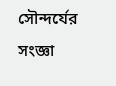সৌন্দর্যের সংজ্ঞা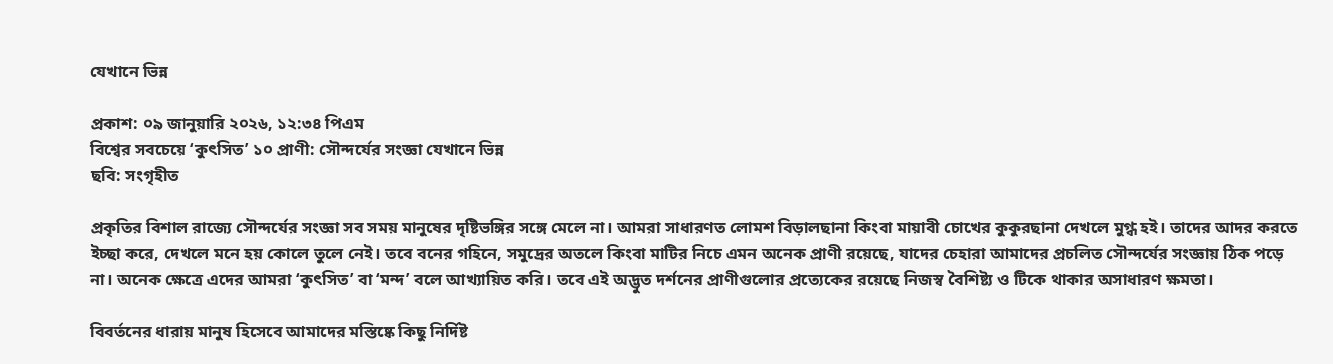যেখানে ভিন্ন

প্রকাশ: ০৯ জানুয়ারি ২০২৬, ১২:৩৪ পিএম
বিশ্বের সবচেয়ে ‘কুৎসিত’ ১০ প্রাণী: সৌন্দর্যের সংজ্ঞা যেখানে ভিন্ন
ছবি: সংগৃহীত

প্রকৃতির বিশাল রাজ্যে সৌন্দর্যের সংজ্ঞা সব সময় মানুষের দৃষ্টিভঙ্গির সঙ্গে মেলে না। আমরা সাধারণত লোমশ বিড়ালছানা কিংবা মায়াবী চোখের কুকুরছানা দেখলে মুগ্ধ হই। তাদের আদর করতে ইচ্ছা করে, দেখলে মনে হয় কোলে তুলে নেই। তবে বনের গহিনে, সমুদ্রের অতলে কিংবা মাটির নিচে এমন অনেক প্রাণী রয়েছে, যাদের চেহারা আমাদের প্রচলিত সৌন্দর্যের সংজ্ঞায় ঠিক পড়ে না। অনেক ক্ষেত্রে এদের আমরা ‘কুৎসিত’ বা ‘মন্দ’ বলে আখ্যায়িত করি। তবে এই অদ্ভুত দর্শনের প্রাণীগুলোর প্রত্যেকের রয়েছে নিজস্ব বৈশিষ্ট্য ও টিকে থাকার অসাধারণ ক্ষমতা।

বিবর্তনের ধারায় মানুষ হিসেবে আমাদের মস্তিষ্কে কিছু নির্দিষ্ট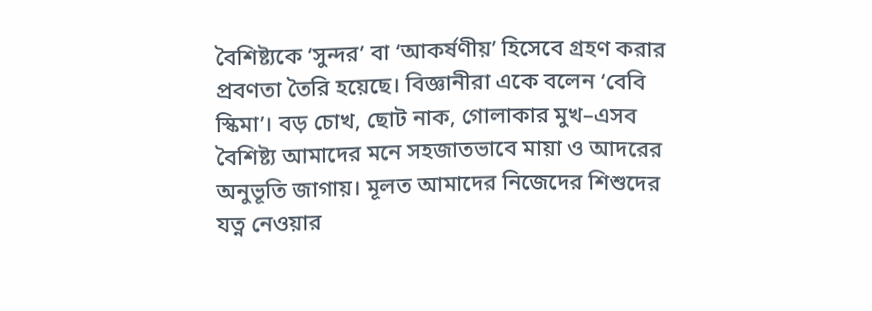বৈশিষ্ট্যকে ‘সুন্দর’ বা ‘আকর্ষণীয়’ হিসেবে গ্রহণ করার প্রবণতা তৈরি হয়েছে। বিজ্ঞানীরা একে বলেন ‘বেবি স্কিমা’। বড় চোখ, ছোট নাক, গোলাকার মুখ–এসব বৈশিষ্ট্য আমাদের মনে সহজাতভাবে মায়া ও আদরের অনুভূতি জাগায়। মূলত আমাদের নিজেদের শিশুদের যত্ন নেওয়ার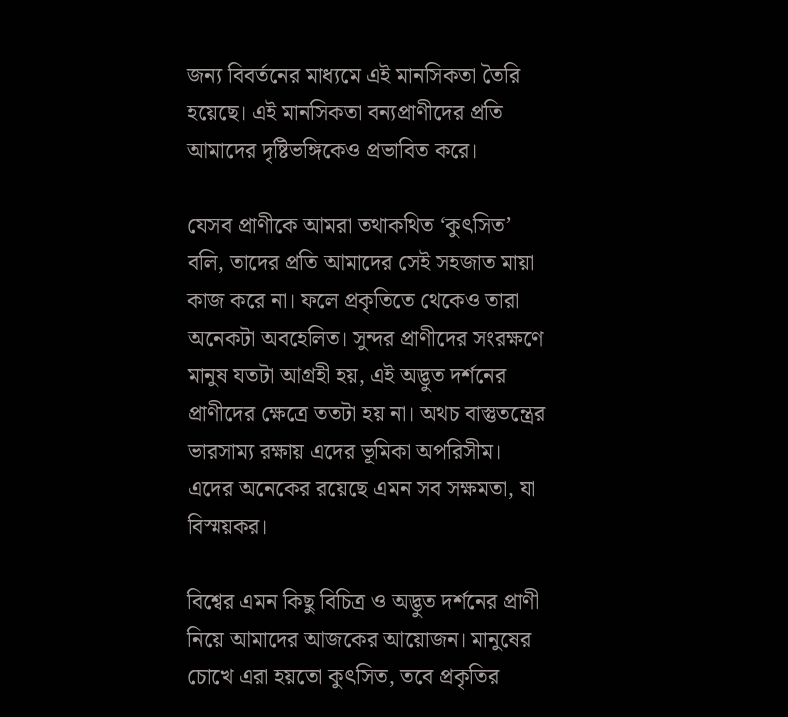জন্য বিবর্তনের মাধ্যমে এই মানসিকতা তৈরি হয়েছে। এই মানসিকতা বন্যপ্রাণীদের প্রতি আমাদের দৃষ্টিভঙ্গিকেও প্রভাবিত করে।

যেসব প্রাণীকে আমরা তথাকথিত ‘কুৎসিত’ বলি, তাদের প্রতি আমাদের সেই সহজাত মায়া কাজ করে না। ফলে প্রকৃতিতে থেকেও তারা অনেকটা অবহেলিত। সুন্দর প্রাণীদের সংরক্ষণে মানুষ যতটা আগ্রহী হয়, এই অদ্ভুত দর্শনের প্রাণীদের ক্ষেত্রে ততটা হয় না। অথচ বাস্তুতন্ত্রের ভারসাম্য রক্ষায় এদের ভূমিকা অপরিসীম। এদের অনেকের রয়েছে এমন সব সক্ষমতা, যা বিস্ময়কর।

বিশ্বের এমন কিছু বিচিত্র ও অদ্ভুত দর্শনের প্রাণী নিয়ে আমাদের আজকের আয়োজন। মানুষের চোখে এরা হয়তো কুৎসিত, তবে প্রকৃতির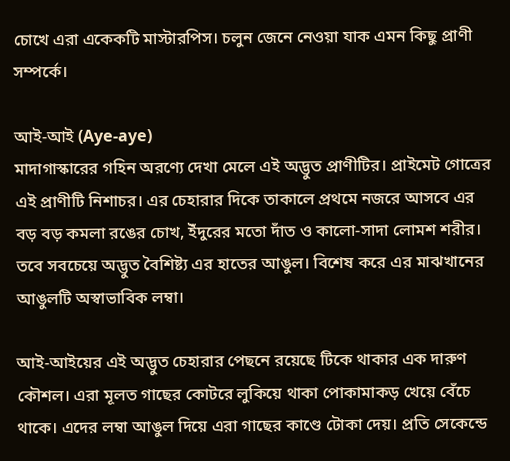চোখে এরা একেকটি মাস্টারপিস। চলুন জেনে নেওয়া যাক এমন কিছু প্রাণী সম্পর্কে।

আই-আই (Aye-aye)
মাদাগাস্কারের গহিন অরণ্যে দেখা মেলে এই অদ্ভুত প্রাণীটির। প্রাইমেট গোত্রের এই প্রাণীটি নিশাচর। এর চেহারার দিকে তাকালে প্রথমে নজরে আসবে এর বড় বড় কমলা রঙের চোখ, ইঁদুরের মতো দাঁত ও কালো-সাদা লোমশ শরীর। তবে সবচেয়ে অদ্ভুত বৈশিষ্ট্য এর হাতের আঙুল। বিশেষ করে এর মাঝখানের আঙুলটি অস্বাভাবিক লম্বা।

আই-আইয়ের এই অদ্ভুত চেহারার পেছনে রয়েছে টিকে থাকার এক দারুণ কৌশল। এরা মূলত গাছের কোটরে লুকিয়ে থাকা পোকামাকড় খেয়ে বেঁচে থাকে। এদের লম্বা আঙুল দিয়ে এরা গাছের কাণ্ডে টোকা দেয়। প্রতি সেকেন্ডে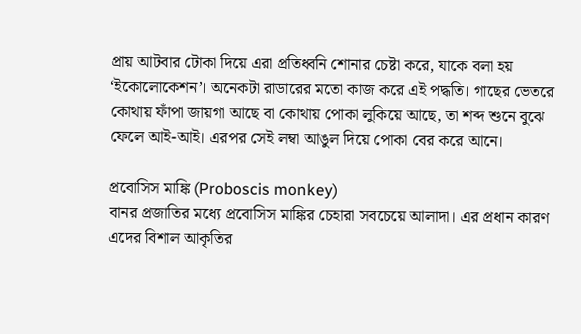প্রায় আটবার টোকা দিয়ে এরা প্রতিধ্বনি শোনার চেষ্টা করে, যাকে বলা হয় ‘ইকোলোকেশন’। অনেকটা রাডারের মতো কাজ করে এই পদ্ধতি। গাছের ভেতরে কোথায় ফাঁপা জায়গা আছে বা কোথায় পোকা লুকিয়ে আছে, তা শব্দ শুনে বুঝে ফেলে আই-আই। এরপর সেই লম্বা আঙুল দিয়ে পোকা বের করে আনে।

প্রবোসিস মাঙ্কি (Proboscis monkey)
বানর প্রজাতির মধ্যে প্রবোসিস মাঙ্কির চেহারা সবচেয়ে আলাদা। এর প্রধান কারণ এদের বিশাল আকৃতির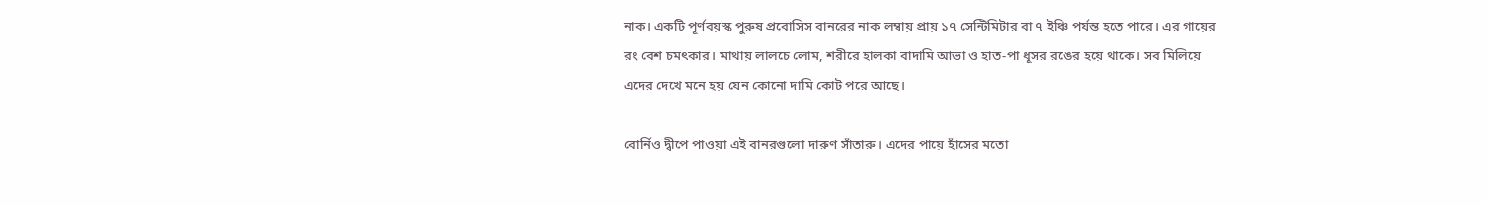নাক। একটি পূর্ণবয়স্ক পুরুষ প্রবোসিস বানরের নাক লম্বায় প্রায় ১৭ সেন্টিমিটার বা ৭ ইঞ্চি পর্যন্ত হতে পারে। এর গায়ের রং বেশ চমৎকার। মাথায় লালচে লোম, শরীরে হালকা বাদামি আভা ও হাত-পা ধূসর রঙের হয়ে থাকে। সব মিলিয়ে এদের দেখে মনে হয় যেন কোনো দামি কোট পরে আছে।

বোর্নিও দ্বীপে পাওয়া এই বানরগুলো দারুণ সাঁতারু। এদের পায়ে হাঁসের মতো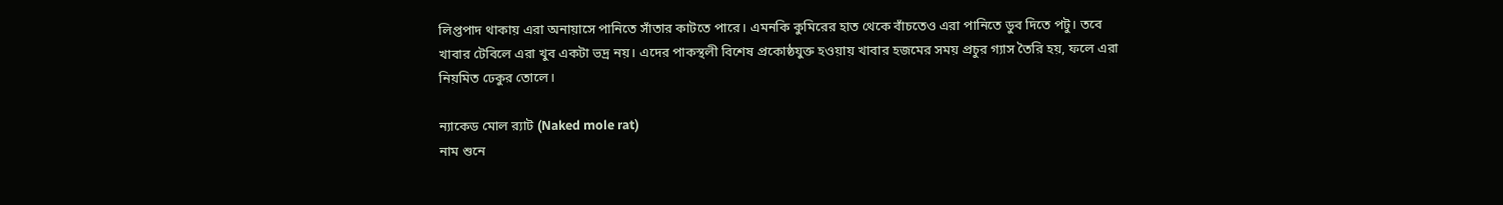লিপ্তপাদ থাকায় এরা অনায়াসে পানিতে সাঁতার কাটতে পারে। এমনকি কুমিরের হাত থেকে বাঁচতেও এরা পানিতে ডুব দিতে পটু। তবে খাবার টেবিলে এরা খুব একটা ভদ্র নয়। এদের পাকস্থলী বিশেষ প্রকোষ্ঠযুক্ত হওয়ায় খাবার হজমের সময় প্রচুর গ্যাস তৈরি হয়, ফলে এরা নিয়মিত ঢেকুর তোলে।

ন্যাকেড মোল র‌্যাট (Naked mole rat)
নাম শুনে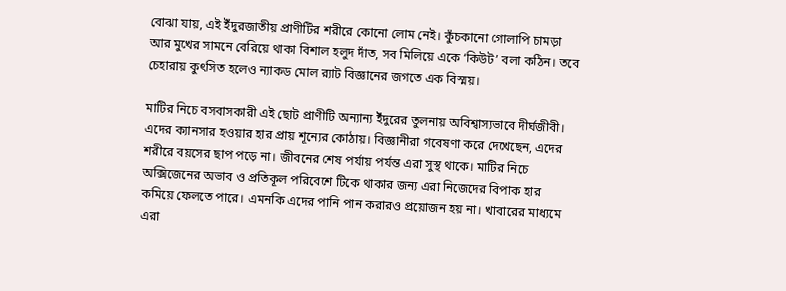বোঝা যায়, এই ইঁদুরজাতীয় প্রাণীটির শরীরে কোনো লোম নেই। কুঁচকানো গোলাপি চামড়া আর মুখের সামনে বেরিয়ে থাকা বিশাল হলুদ দাঁত, সব মিলিয়ে একে ‘কিউট’ বলা কঠিন। তবে চেহারায় কুৎসিত হলেও ন্যাকড মোল র‍্যাট বিজ্ঞানের জগতে এক বিস্ময়।

মাটির নিচে বসবাসকারী এই ছোট প্রাণীটি অন্যান্য ইঁদুরের তুলনায় অবিশ্বাস্যভাবে দীর্ঘজীবী। এদের ক্যানসার হওয়ার হার প্রায় শূন্যের কোঠায়। বিজ্ঞানীরা গবেষণা করে দেখেছেন, এদের শরীরে বয়সের ছাপ পড়ে না। জীবনের শেষ পর্যায় পর্যন্ত এরা সুস্থ থাকে। মাটির নিচে অক্সিজেনের অভাব ও প্রতিকূল পরিবেশে টিকে থাকার জন্য এরা নিজেদের বিপাক হার কমিয়ে ফেলতে পারে। এমনকি এদের পানি পান করারও প্রয়োজন হয় না। খাবারের মাধ্যমে এরা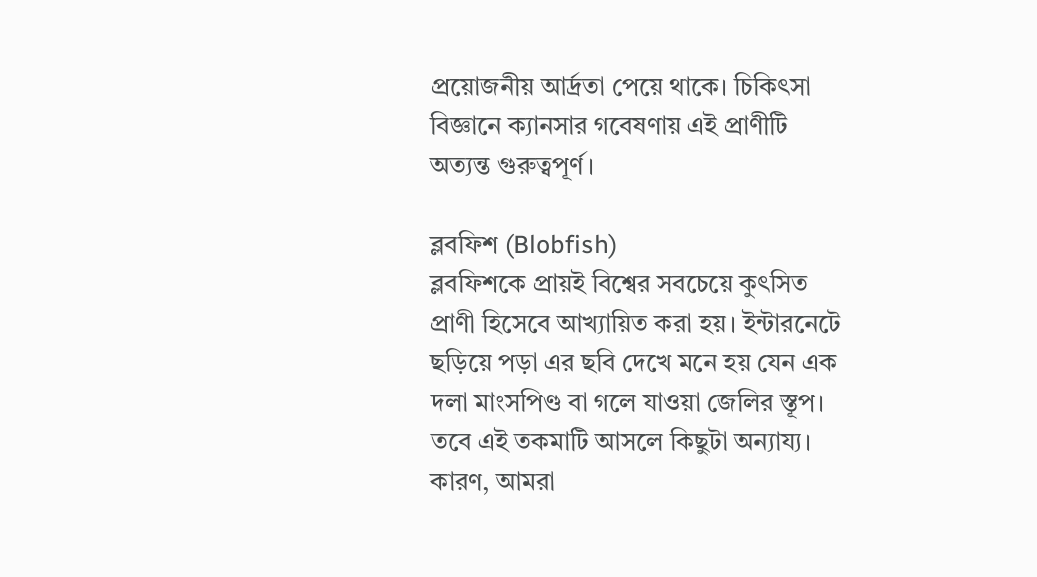প্রয়োজনীয় আর্দ্রতা পেয়ে থাকে। চিকিৎসা বিজ্ঞানে ক্যানসার গবেষণায় এই প্রাণীটি অত্যন্ত গুরুত্বপূর্ণ।

ব্লবফিশ (Blobfish)
ব্লবফিশকে প্রায়ই বিশ্বের সবচেয়ে কুৎসিত প্রাণী হিসেবে আখ্যায়িত করা হয়। ইন্টারনেটে ছড়িয়ে পড়া এর ছবি দেখে মনে হয় যেন এক দলা মাংসপিণ্ড বা গলে যাওয়া জেলির স্তূপ। তবে এই তকমাটি আসলে কিছুটা অন্যায্য। কারণ, আমরা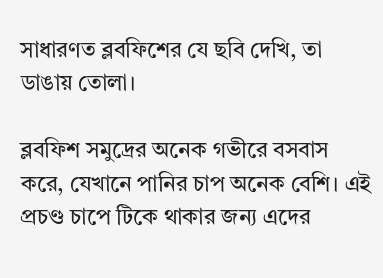সাধারণত ব্লবফিশের যে ছবি দেখি, তা ডাঙায় তোলা।

ব্লবফিশ সমুদ্রের অনেক গভীরে বসবাস করে, যেখানে পানির চাপ অনেক বেশি। এই প্রচণ্ড চাপে টিকে থাকার জন্য এদের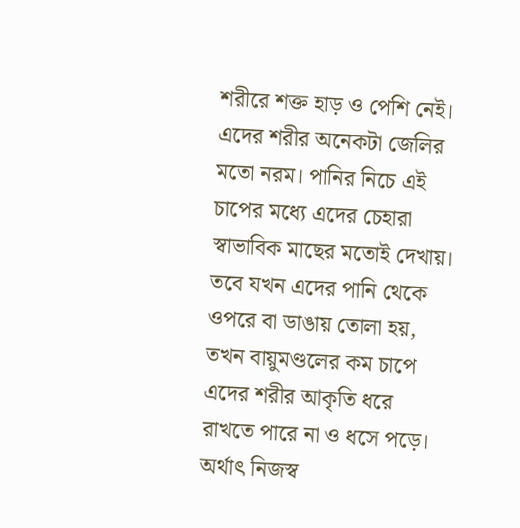শরীরে শক্ত হাড় ও পেশি নেই। এদের শরীর অনেকটা জেলির মতো নরম। পানির নিচে এই চাপের মধ্যে এদের চেহারা স্বাভাবিক মাছের মতোই দেখায়। তবে যখন এদের পানি থেকে ওপরে বা ডাঙায় তোলা হয়, তখন বায়ুমণ্ডলের কম চাপে এদের শরীর আকৃতি ধরে রাখতে পারে না ও ধসে পড়ে। অর্থাৎ নিজস্ব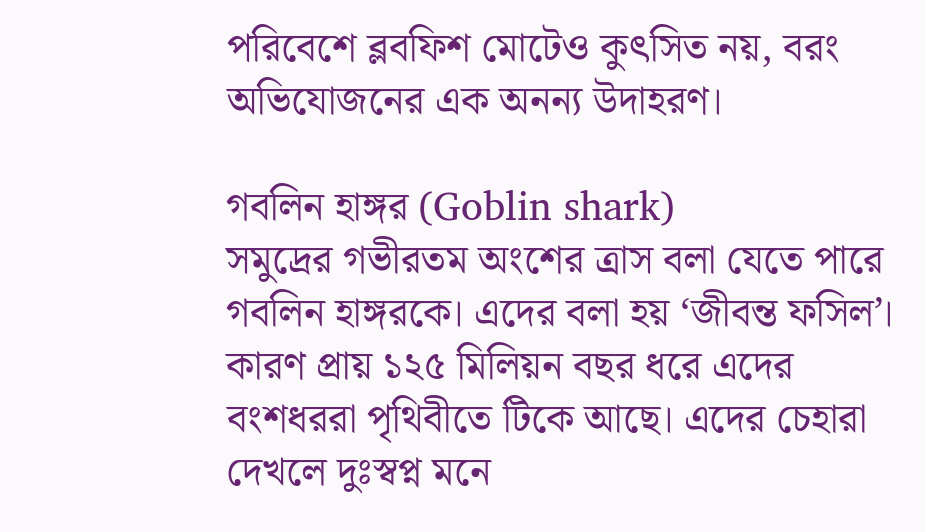পরিবেশে ব্লবফিশ মোটেও কুৎসিত নয়, বরং অভিযোজনের এক অনন্য উদাহরণ।

গবলিন হাঙ্গর (Goblin shark)
সমুদ্রের গভীরতম অংশের ত্রাস বলা যেতে পারে গবলিন হাঙ্গরকে। এদের বলা হয় ‘জীবন্ত ফসিল’। কারণ প্রায় ১২৫ মিলিয়ন বছর ধরে এদের বংশধররা পৃথিবীতে টিকে আছে। এদের চেহারা দেখলে দুঃস্বপ্ন মনে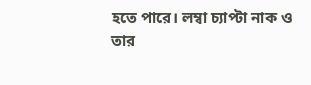হতে পারে। লম্বা চ্যাপ্টা নাক ও তার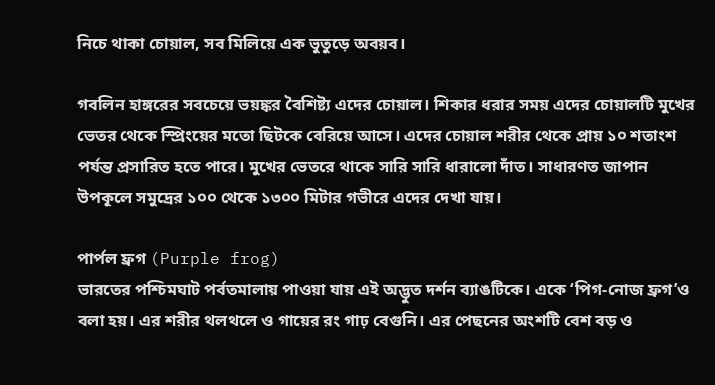নিচে থাকা চোয়াল, সব মিলিয়ে এক ভুতুড়ে অবয়ব।

গবলিন হাঙ্গরের সবচেয়ে ভয়ঙ্কর বৈশিষ্ট্য এদের চোয়াল। শিকার ধরার সময় এদের চোয়ালটি মুখের ভেতর থেকে স্প্রিংয়ের মতো ছিটকে বেরিয়ে আসে। এদের চোয়াল শরীর থেকে প্রায় ১০ শতাংশ পর্যন্ত প্রসারিত হতে পারে। মুখের ভেতরে থাকে সারি সারি ধারালো দাঁত। সাধারণত জাপান উপকূলে সমুদ্রের ১০০ থেকে ১৩০০ মিটার গভীরে এদের দেখা যায়।

পার্পল ফ্রগ (Purple frog)
ভারতের পশ্চিমঘাট পর্বতমালায় পাওয়া যায় এই অদ্ভুত দর্শন ব্যাঙটিকে। একে ‘পিগ-নোজ ফ্রগ’ও বলা হয়। এর শরীর থলথলে ও গায়ের রং গাঢ় বেগুনি। এর পেছনের অংশটি বেশ বড় ও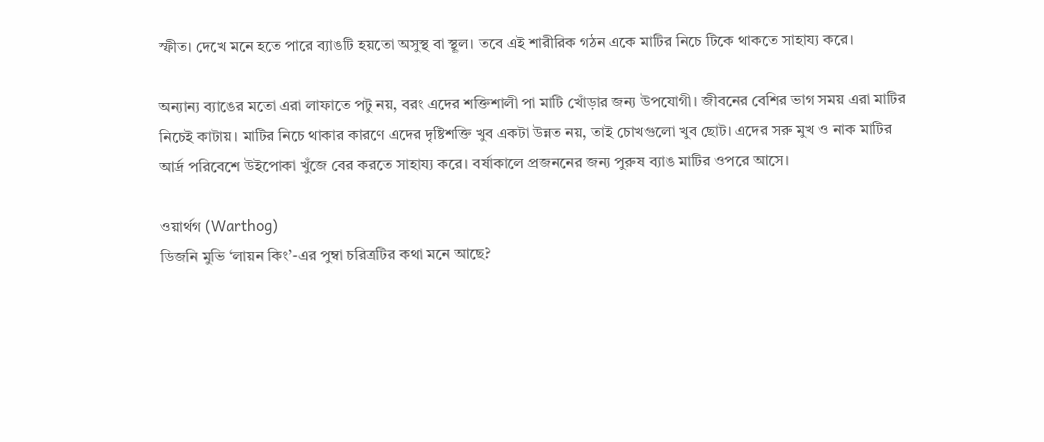স্ফীত। দেখে মনে হতে পারে ব্যাঙটি হয়তো অসুস্থ বা স্থূল। তবে এই শারীরিক গঠন একে মাটির নিচে টিকে থাকতে সাহায্য করে।

অন্যান্য ব্যাঙের মতো এরা লাফাতে পটু নয়, বরং এদের শক্তিশালী পা মাটি খোঁড়ার জন্য উপযোগী। জীবনের বেশির ভাগ সময় এরা মাটির নিচেই কাটায়। মাটির নিচে থাকার কারণে এদের দৃষ্টিশক্তি খুব একটা উন্নত নয়, তাই চোখগুলো খুব ছোট। এদের সরু মুখ ও নাক মাটির আর্দ্র পরিবেশে উইপোকা খুঁজে বের করতে সাহায্য করে। বর্ষাকালে প্রজননের জন্য পুরুষ ব্যাঙ মাটির ওপরে আসে।

ওয়ার্থগ (Warthog)
ডিজনি মুভি ‘লায়ন কিং’-এর পুম্বা চরিত্রটির কথা মনে আছে?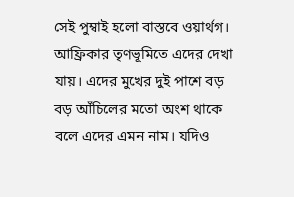সেই পুম্বাই হলো বাস্তবে ওয়ার্থগ। আফ্রিকার তৃণভূমিতে এদের দেখা যায়। এদের মুখের দুই পাশে বড় বড় আঁচিলের মতো অংশ থাকে বলে এদের এমন নাম। যদিও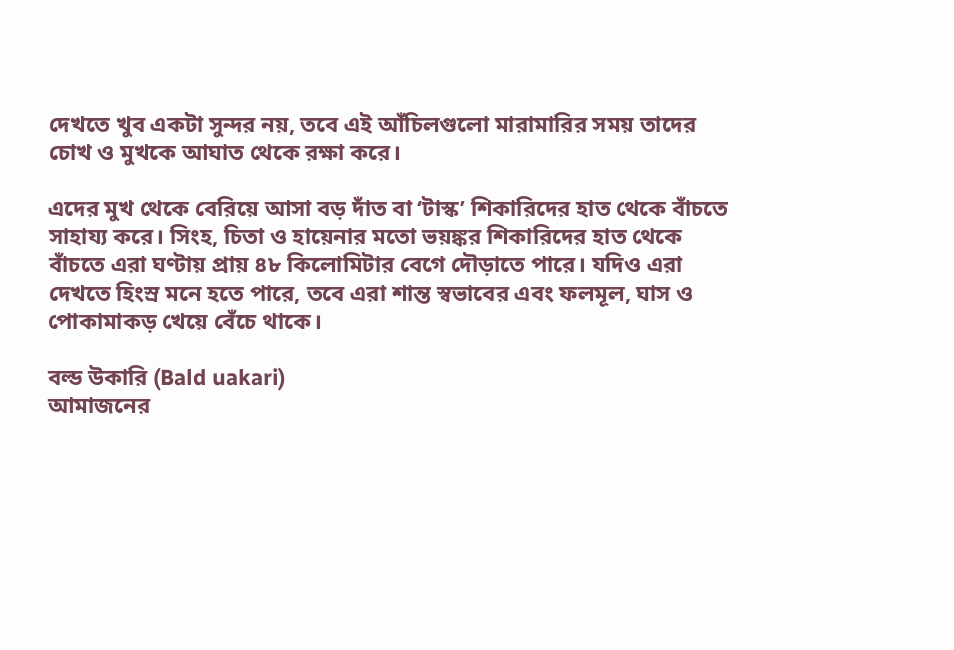দেখতে খুব একটা সুন্দর নয়, তবে এই আঁচিলগুলো মারামারির সময় তাদের চোখ ও মুখকে আঘাত থেকে রক্ষা করে।

এদের মুখ থেকে বেরিয়ে আসা বড় দাঁত বা ‘টাস্ক’ শিকারিদের হাত থেকে বাঁচতে সাহায্য করে। সিংহ, চিতা ও হায়েনার মতো ভয়ঙ্কর শিকারিদের হাত থেকে বাঁচতে এরা ঘণ্টায় প্রায় ৪৮ কিলোমিটার বেগে দৌড়াতে পারে। যদিও এরা দেখতে হিংস্র মনে হতে পারে, তবে এরা শান্ত স্বভাবের এবং ফলমূল, ঘাস ও পোকামাকড় খেয়ে বেঁচে থাকে।

বল্ড উকারি (Bald uakari)
আমাজনের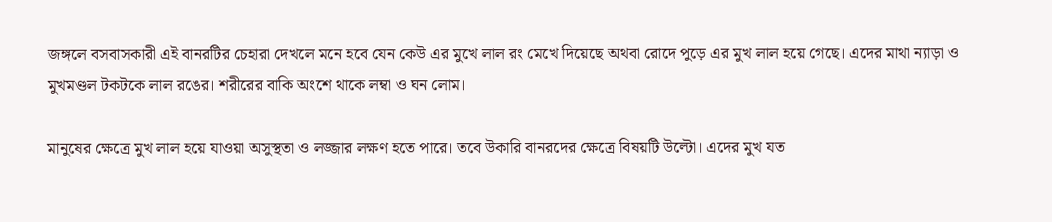জঙ্গলে বসবাসকারী এই বানরটির চেহারা দেখলে মনে হবে যেন কেউ এর মুখে লাল রং মেখে দিয়েছে অথবা রোদে পুড়ে এর মুখ লাল হয়ে গেছে। এদের মাথা ন্যাড়া ও মুখমণ্ডল টকটকে লাল রঙের। শরীরের বাকি অংশে থাকে লম্বা ও ঘন লোম।

মানুষের ক্ষেত্রে মুখ লাল হয়ে যাওয়া অসুস্থতা ও লজ্জার লক্ষণ হতে পারে। তবে উকারি বানরদের ক্ষেত্রে বিষয়টি উল্টো। এদের মুখ যত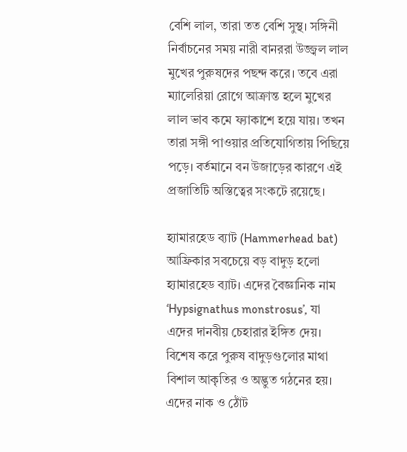বেশি লাল, তারা তত বেশি সুস্থ। সঙ্গিনী নির্বাচনের সময় নারী বানররা উজ্জ্বল লাল মুখের পুরুষদের পছন্দ করে। তবে এরা ম্যালেরিয়া রোগে আক্রান্ত হলে মুখের লাল ভাব কমে ফ্যাকাশে হয়ে যায়। তখন তারা সঙ্গী পাওয়ার প্রতিযোগিতায় পিছিয়ে পড়ে। বর্তমানে বন উজাড়ের কারণে এই প্রজাতিটি অস্তিত্বের সংকটে রয়েছে।

হ্যামারহেড ব্যাট (Hammerhead bat)
আফ্রিকার সবচেয়ে বড় বাদুড় হলো হ্যামারহেড ব্যাট। এদের বৈজ্ঞানিক নাম ‘Hypsignathus monstrosus’, যা এদের দানবীয় চেহারার ইঙ্গিত দেয়। বিশেষ করে পুরুষ বাদুড়গুলোর মাথা বিশাল আকৃতির ও অদ্ভুত গঠনের হয়। এদের নাক ও ঠোঁট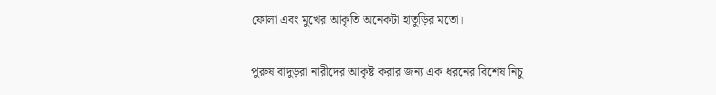ফোলা এবং মুখের আকৃতি অনেকটা হাতুড়ির মতো।

পুরুষ বাদুড়রা নারীদের আকৃষ্ট করার জন্য এক ধরনের বিশেষ নিচু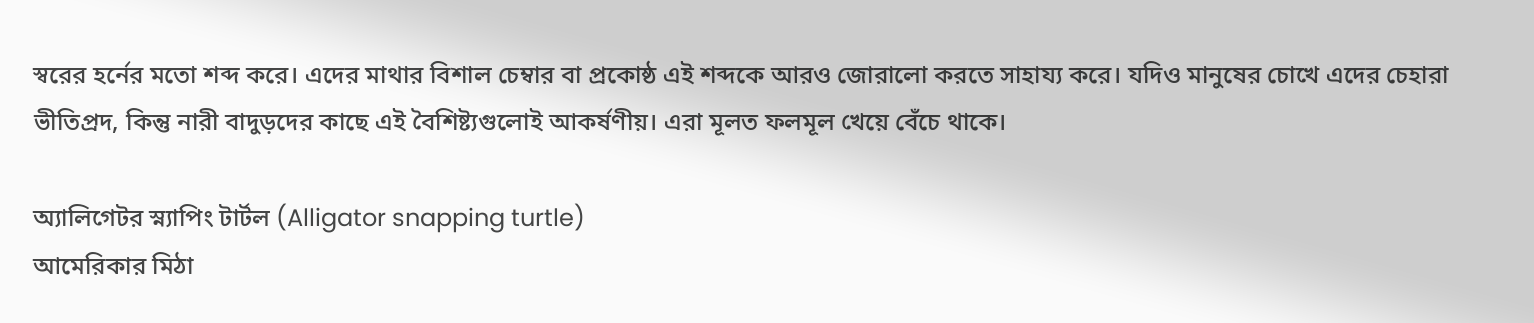স্বরের হর্নের মতো শব্দ করে। এদের মাথার বিশাল চেম্বার বা প্রকোষ্ঠ এই শব্দকে আরও জোরালো করতে সাহায্য করে। যদিও মানুষের চোখে এদের চেহারা ভীতিপ্রদ, কিন্তু নারী বাদুড়দের কাছে এই বৈশিষ্ট্যগুলোই আকর্ষণীয়। এরা মূলত ফলমূল খেয়ে বেঁচে থাকে।

অ্যালিগেটর স্ন্যাপিং টার্টল (Alligator snapping turtle)
আমেরিকার মিঠা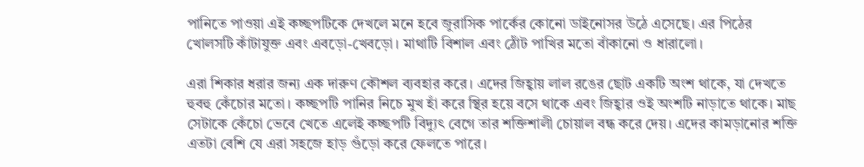পানিতে পাওয়া এই কচ্ছপটিকে দেখলে মনে হবে জুরাসিক পার্কের কোনো ডাইনোসর উঠে এসেছে। এর পিঠের খোলসটি কাঁটাযুক্ত এবং এবড়ো-খেবড়ো। মাথাটি বিশাল এবং ঠোঁট পাখির মতো বাঁকানো ও ধারালো।

এরা শিকার ধরার জন্য এক দারুণ কৌশল ব্যবহার করে। এদের জিহ্বায় লাল রঙের ছোট একটি অংশ থাকে, যা দেখতে হুবহু কেঁচোর মতো। কচ্ছপটি পানির নিচে মুখ হাঁ করে স্থির হয়ে বসে থাকে এবং জিহ্বার ওই অংশটি নাড়াতে থাকে। মাছ সেটাকে কেঁচো ভেবে খেতে এলেই কচ্ছপটি বিদ্যুৎ বেগে তার শক্তিশালী চোয়াল বন্ধ করে দেয়। এদের কামড়ানোর শক্তি এতটা বেশি যে এরা সহজে হাড় গুঁড়ো করে ফেলতে পারে।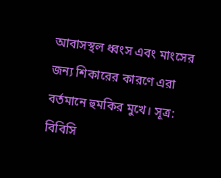আবাসস্থল ধ্বংস এবং মাংসের জন্য শিকারের কারণে এরা বর্তমানে হুমকির মুখে। সূত্র: বিবিসি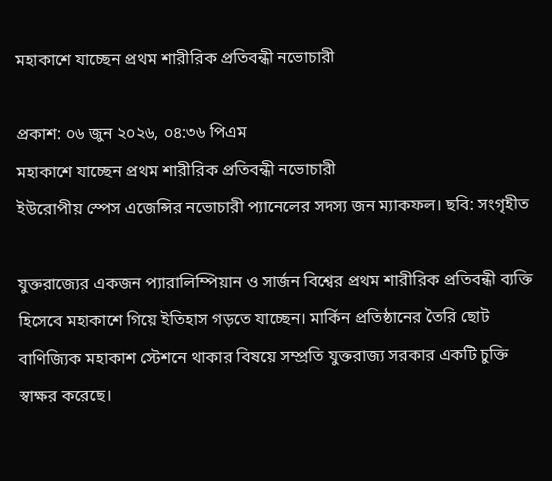মহাকাশে যাচ্ছেন প্রথম শারীরিক প্রতিবন্ধী নভোচারী

প্রকাশ: ০৬ জুন ২০২৬, ০৪:৩৬ পিএম
মহাকাশে যাচ্ছেন প্রথম শারীরিক প্রতিবন্ধী নভোচারী
ইউরোপীয় স্পেস এজেন্সির নভোচারী প্যানেলের সদস্য জন ম্যাকফল। ছবি: সংগৃহীত

যুক্তরাজ্যের একজন প্যারালিম্পিয়ান ও সার্জন বিশ্বের প্রথম শারীরিক প্রতিবন্ধী ব্যক্তি হিসেবে মহাকাশে গিয়ে ইতিহাস গড়তে যাচ্ছেন। মার্কিন প্রতিষ্ঠানের তৈরি ছোট বাণিজ্যিক মহাকাশ স্টেশনে থাকার বিষয়ে সম্প্রতি যুক্তরাজ্য সরকার একটি চুক্তি স্বাক্ষর করেছে।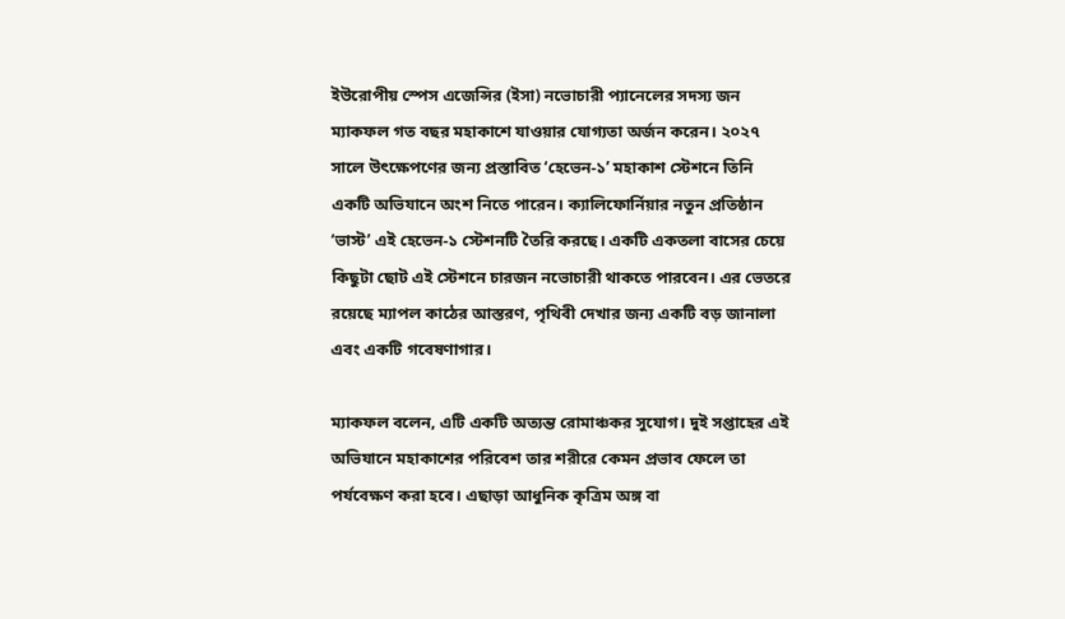ইউরোপীয় স্পেস এজেন্সির (ইসা) নভোচারী প্যানেলের সদস্য জন ম্যাকফল গত বছর মহাকাশে যাওয়ার যোগ্যতা অর্জন করেন। ২০২৭ সালে উৎক্ষেপণের জন্য প্রস্তাবিত ‘হেভেন-১’ মহাকাশ স্টেশনে তিনি একটি অভিযানে অংশ নিতে পারেন। ক্যালিফোর্নিয়ার নতুন প্রতিষ্ঠান ‘ভাস্ট’ এই হেভেন-১ স্টেশনটি তৈরি করছে। একটি একতলা বাসের চেয়ে কিছুটা ছোট এই স্টেশনে চারজন নভোচারী থাকতে পারবেন। এর ভেতরে রয়েছে ম্যাপল কাঠের আস্তরণ, পৃথিবী দেখার জন্য একটি বড় জানালা এবং একটি গবেষণাগার।

ম্যাকফল বলেন, এটি একটি অত্যন্ত রোমাঞ্চকর সুযোগ। দুই সপ্তাহের এই অভিযানে মহাকাশের পরিবেশ তার শরীরে কেমন প্রভাব ফেলে তা পর্যবেক্ষণ করা হবে। এছাড়া আধুনিক কৃত্রিম অঙ্গ বা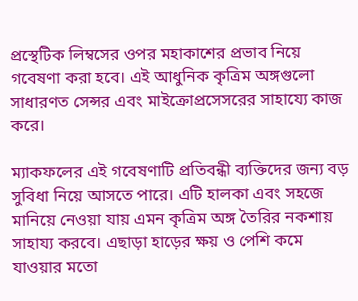প্রস্থেটিক লিম্বসের ওপর মহাকাশের প্রভাব নিয়ে গবেষণা করা হবে। এই আধুনিক কৃত্রিম অঙ্গগুলো সাধারণত সেন্সর এবং মাইক্রোপ্রসেসরের সাহায্যে কাজ করে।

ম্যাকফলের এই গবেষণাটি প্রতিবন্ধী ব্যক্তিদের জন্য বড় সুবিধা নিয়ে আসতে পারে। এটি হালকা এবং সহজে মানিয়ে নেওয়া যায় এমন কৃত্রিম অঙ্গ তৈরির নকশায় সাহায্য করবে। এছাড়া হাড়ের ক্ষয় ও পেশি কমে যাওয়ার মতো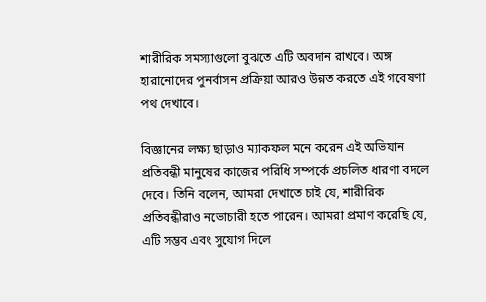শারীরিক সমস্যাগুলো বুঝতে এটি অবদান রাখবে। অঙ্গ হারানোদের পুনর্বাসন প্রক্রিয়া আরও উন্নত করতে এই গবেষণা পথ দেখাবে।

বিজ্ঞানের লক্ষ্য ছাড়াও ম্যাকফল মনে করেন এই অভিযান প্রতিবন্ধী মানুষের কাজের পরিধি সম্পর্কে প্রচলিত ধারণা বদলে দেবে। তিনি বলেন, আমরা দেখাতে চাই যে, শারীরিক প্রতিবন্ধীরাও নভোচারী হতে পারেন। আমরা প্রমাণ করেছি যে, এটি সম্ভব এবং সুযোগ দিলে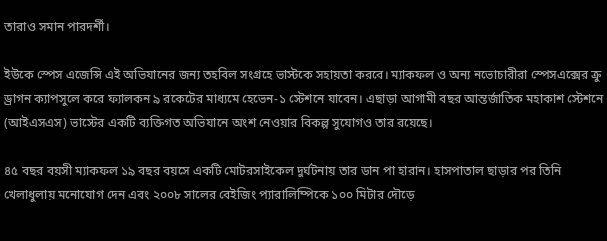তারাও সমান পারদর্শী।

ইউকে স্পেস এজেন্সি এই অভিযানের জন্য তহবিল সংগ্রহে ভাস্টকে সহায়তা করবে। ম্যাকফল ও অন্য নভোচারীরা স্পেসএক্সের ক্রু ড্রাগন ক্যাপসুলে করে ফ্যালকন ৯ রকেটের মাধ্যমে হেভেন-১ স্টেশনে যাবেন। এছাড়া আগামী বছর আন্তর্জাতিক মহাকাশ স্টেশনে (আইএসএস) ভাস্টের একটি ব্যক্তিগত অভিযানে অংশ নেওয়ার বিকল্প সুযোগও তার রয়েছে।

৪৫ বছর বয়সী ম্যাকফল ১৯ বছর বয়সে একটি মোটরসাইকেল দুর্ঘটনায় তার ডান পা হারান। হাসপাতাল ছাড়ার পর তিনি খেলাধুলায় মনোযোগ দেন এবং ২০০৮ সালের বেইজিং প্যারালিম্পিকে ১০০ মিটার দৌড়ে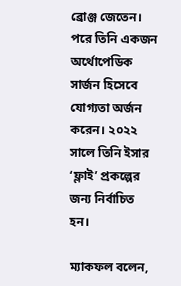ব্রোঞ্জ জেতেন। পরে তিনি একজন অর্থোপেডিক সার্জন হিসেবে যোগ্যতা অর্জন করেন। ২০২২ সালে তিনি ইসার ‘ফ্লাই’ প্রকল্পের জন্য নির্বাচিত হন।

ম্যাকফল বলেন,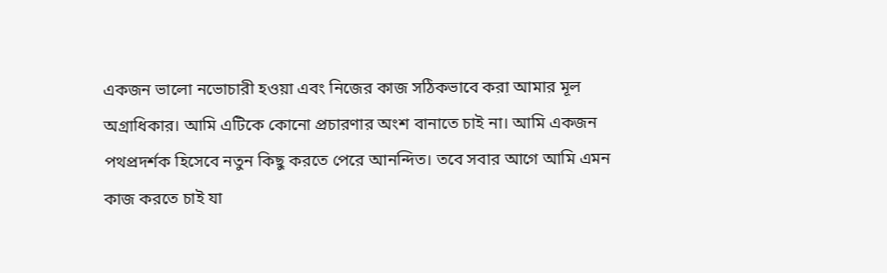একজন ভালো নভোচারী হওয়া এবং নিজের কাজ সঠিকভাবে করা আমার মূল অগ্রাধিকার। আমি এটিকে কোনো প্রচারণার অংশ বানাতে চাই না। আমি একজন পথপ্রদর্শক হিসেবে নতুন কিছু করতে পেরে আনন্দিত। তবে সবার আগে আমি এমন কাজ করতে চাই যা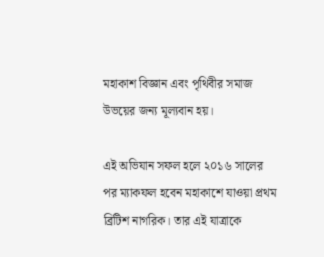মহাকাশ বিজ্ঞান এবং পৃথিবীর সমাজ উভয়ের জন্য মূল্যবান হয়।

এই অভিযান সফল হলে ২০১৬ সালের পর ম্যাকফল হবেন মহাকাশে যাওয়া প্রথম ব্রিটিশ নাগরিক। তার এই যাত্রাকে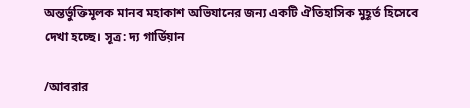অন্তর্ভুক্তিমূলক মানব মহাকাশ অভিযানের জন্য একটি ঐতিহাসিক মুহূর্ত হিসেবে দেখা হচ্ছে। সূত্র: দ্য গার্ডিয়ান

/আবরার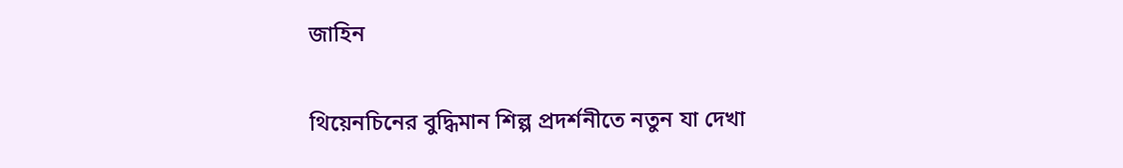জাহিন

থিয়েনচিনের বুদ্ধিমান শিল্প প্রদর্শনীতে নতুন যা দেখা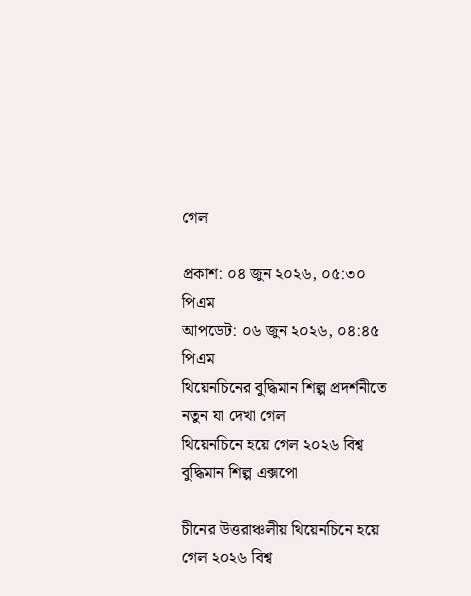গেল

প্রকাশ: ০৪ জুন ২০২৬, ০৫:৩০ পিএম
আপডেট: ০৬ জুন ২০২৬, ০৪:৪৫ পিএম
থিয়েনচিনের বুদ্ধিমান শিল্প প্রদর্শনীতে নতুন যা দেখা গেল
থিয়েনচিনে হয়ে গেল ২০২৬ বিশ্ব বুদ্ধিমান শিল্প এক্সপো

চীনের উত্তরাঞ্চলীয় থিয়েনচিনে হয়ে গেল ২০২৬ বিশ্ব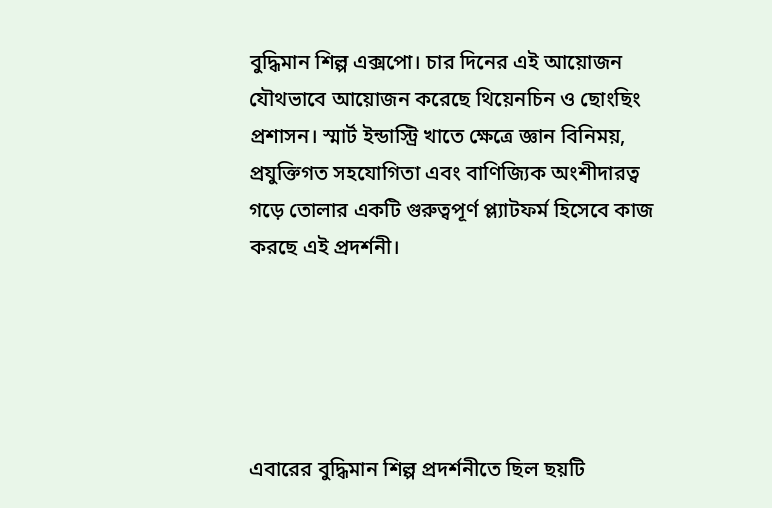বুদ্ধিমান শিল্প এক্সপো। চার দিনের এই আয়োজন যৌথভাবে আয়োজন করেছে থিয়েনচিন ও ছোংছিং প্রশাসন। স্মার্ট ইন্ডাস্ট্রি খাতে ক্ষেত্রে জ্ঞান বিনিময়, প্রযুক্তিগত সহযোগিতা এবং বাণিজ্যিক অংশীদারত্ব গড়ে তোলার একটি গুরুত্বপূর্ণ প্ল্যাটফর্ম হিসেবে কাজ করছে এই প্রদর্শনী।





এবারের বুদ্ধিমান শিল্প প্রদর্শনীতে ছিল ছয়টি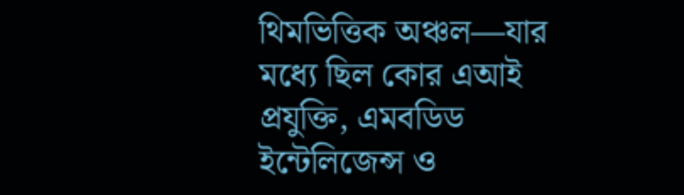থিমভিত্তিক অঞ্চল—যার মধ্যে ছিল কোর এআই প্রযুক্তি, এমবডিড ইন্টেলিজেন্স ও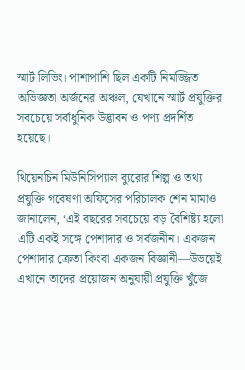স্মার্ট লিভিং। পাশাপাশি ছিল একটি নিমজ্জিত অভিজ্ঞতা অর্জনের অঞ্চল, যেখানে স্মার্ট প্রযুক্তির সবচেয়ে সর্বাধুনিক উদ্ভাবন ও পণ্য প্রদর্শিত হয়েছে।

থিয়েনচিন মিউনিসিপ্যাল ব্যুরোর শিল্প ও তথ্য প্রযুক্তি গবেষণা অফিসের পরিচালক শেন মামাও জানালেন, ‘এই বছরের সবচেয়ে বড় বৈশিষ্ট্য হলো এটি একই সঙ্গে পেশাদার ও সর্বজনীন। একজন পেশাদার ক্রেতা কিংবা একজন বিজ্ঞানী—উভয়েই এখানে তাদের প্রয়োজন অনুযায়ী প্রযুক্তি খুঁজে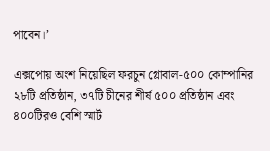পাবেন।’

এক্সপোয় অংশ নিয়েছিল ফরচুন গ্লোবাল-৫০০ কোম্পানির ২৮টি প্রতিষ্ঠান, ৩৭টি চীনের শীর্ষ ৫০০ প্রতিষ্ঠান এবং ৪০০টিরও বেশি স্মার্ট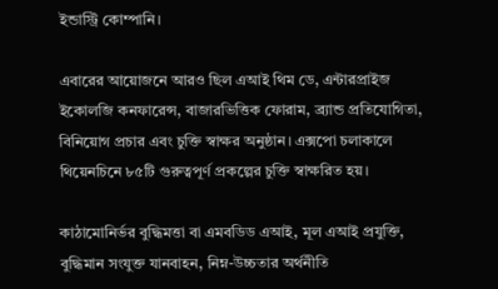ইন্ডাস্ট্রি কোম্পানি।

এবারের আয়োজনে আরও ছিল এআই থিম ডে, এন্টারপ্রাইজ ইকোলজি কনফারেন্স, বাজারভিত্তিক ফোরাম, ব্র্যান্ড প্রতিযোগিতা, বিনিয়োগ প্রচার এবং চুক্তি স্বাক্ষর অনুষ্ঠান। এক্সপো চলাকালে থিয়েনচিনে ৮৫টি গুরুত্বপূর্ণ প্রকল্পের চুক্তি স্বাক্ষরিত হয়।

কাঠামোনির্ভর বুদ্ধিমত্তা বা এমবডিড এআই, মূল এআই প্রযুক্তি, বুদ্ধিমান সংযুক্ত যানবাহন, নিম্ন-উচ্চতার অর্থনীতি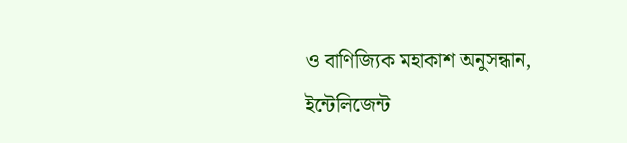ও বাণিজ্যিক মহাকাশ অনুসন্ধান, ইন্টেলিজেন্ট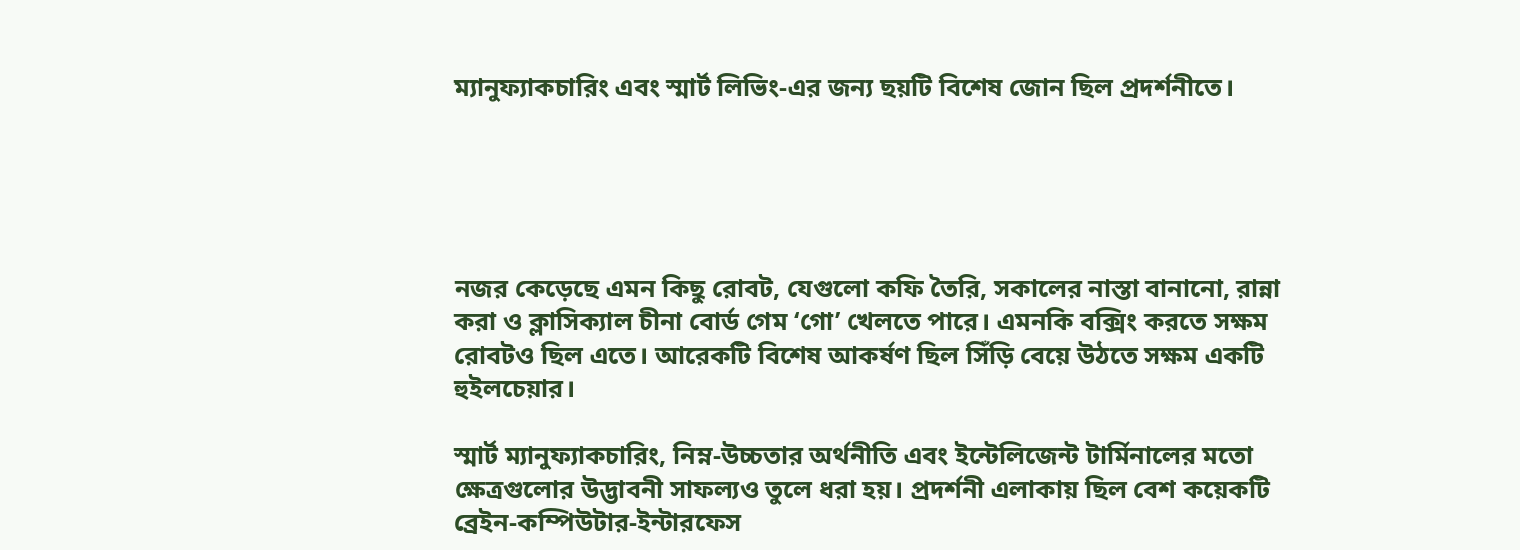ম্যানুফ্যাকচারিং এবং স্মার্ট লিভিং-এর জন্য ছয়টি বিশেষ জোন ছিল প্রদর্শনীতে।





নজর কেড়েছে এমন কিছু রোবট, যেগুলো কফি তৈরি, সকালের নাস্তা বানানো, রান্না করা ও ক্লাসিক্যাল চীনা বোর্ড গেম ‘গো’ খেলতে পারে। এমনকি বক্সিং করতে সক্ষম রোবটও ছিল এতে। আরেকটি বিশেষ আকর্ষণ ছিল সিঁড়ি বেয়ে উঠতে সক্ষম একটি হুইলচেয়ার।

স্মার্ট ম্যানুফ্যাকচারিং, নিম্ন-উচ্চতার অর্থনীতি এবং ইন্টেলিজেন্ট টার্মিনালের মতো ক্ষেত্রগুলোর উদ্ভাবনী সাফল্যও তুলে ধরা হয়। প্রদর্শনী এলাকায় ছিল বেশ কয়েকটি ব্রেইন-কম্পিউটার-ইন্টারফেস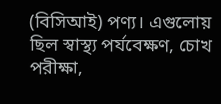(বিসিআই) পণ্য। এগুলোয় ছিল স্বাস্থ্য পর্যবেক্ষণ, চোখ পরীক্ষা,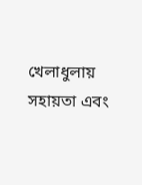খেলাধুলায় সহায়তা এবং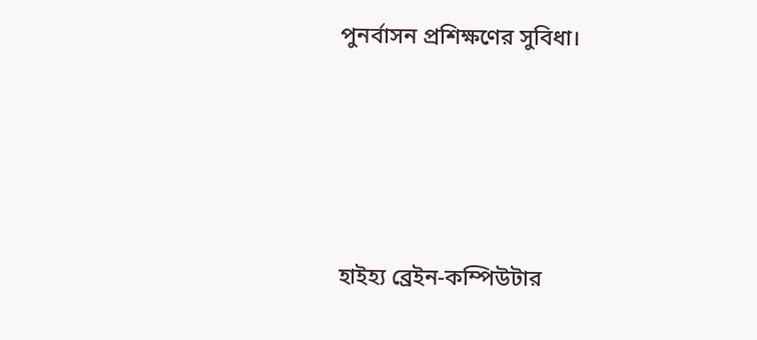পুনর্বাসন প্রশিক্ষণের সুবিধা।





হাইহ্য ব্রেইন-কম্পিউটার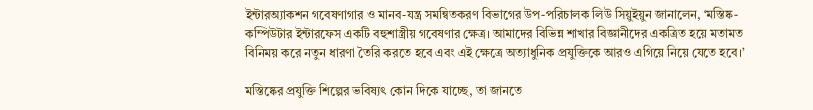ইন্টারঅ্যাকশন গবেষণাগার ও মানব-যন্ত্র সমন্বিতকরণ বিভাগের উপ-পরিচালক লিউ সিয়ুইয়ুন জানালেন, ‘মস্তিষ্ক-কম্পিউটার ইন্টারফেস একটি বহুশাস্ত্রীয় গবেষণার ক্ষেত্র। আমাদের বিভিন্ন শাখার বিজ্ঞানীদের একত্রিত হয়ে মতামত বিনিময় করে নতুন ধারণা তৈরি করতে হবে এবং এই ক্ষেত্রে অত্যাধুনিক প্রযুক্তিকে আরও এগিয়ে নিয়ে যেতে হবে।’

মস্তিষ্কের প্রযুক্তি শিল্পের ভবিষ্যৎ কোন দিকে যাচ্ছে, তা জানতে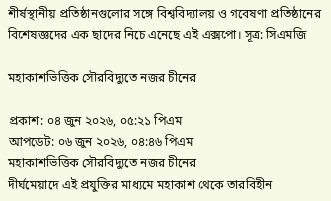শীর্ষস্থানীয় প্রতিষ্ঠানগুলোর সঙ্গে বিশ্ববিদ্যালয় ও গবেষণা প্রতিষ্ঠানের বিশেষজ্ঞদের এক ছাদের নিচে এনেছে এই এক্সপো। সূত্র: সিএমজি

মহাকাশভিত্তিক সৌরবিদ্যুতে নজর চীনের

প্রকাশ: ০৪ জুন ২০২৬, ০৫:২১ পিএম
আপডেট: ০৬ জুন ২০২৬, ০৪:৪৬ পিএম
মহাকাশভিত্তিক সৌরবিদ্যুতে নজর চীনের
দীর্ঘমেয়াদে এই প্রযুক্তির মাধ্যমে মহাকাশ থেকে তারবিহীন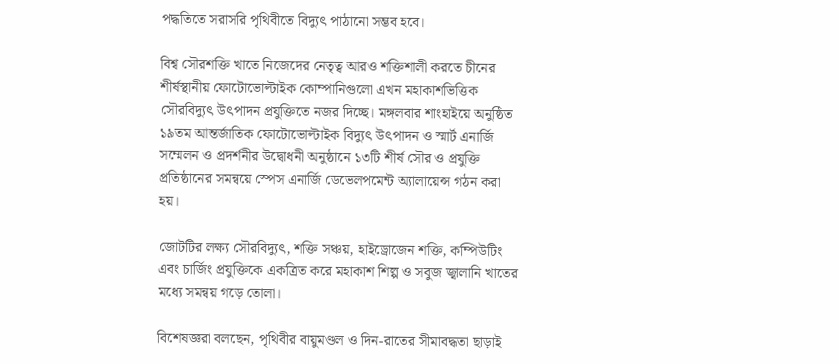পদ্ধতিতে সরাসরি পৃথিবীতে বিদ্যুৎ পাঠানো সম্ভব হবে।

বিশ্ব সৌরশক্তি খাতে নিজেদের নেতৃত্ব আরও শক্তিশালী করতে চীনের শীর্ষস্থানীয় ফোটোভোল্টাইক কোম্পানিগুলো এখন মহাকাশভিত্তিক সৌরবিদ্যুৎ উৎপাদন প্রযুক্তিতে নজর দিচ্ছে। মঙ্গলবার শাংহাইয়ে অনুষ্ঠিত ১৯তম আন্তর্জাতিক ফোটোভোল্টাইক বিদ্যুৎ উৎপাদন ও স্মার্ট এনার্জি সম্মেলন ও প্রদর্শনীর উদ্বোধনী অনুষ্ঠানে ১৩টি শীর্ষ সৌর ও প্রযুক্তি প্রতিষ্ঠানের সমন্বয়ে স্পেস এনার্জি ডেভেলপমেন্ট অ্যালায়েন্স গঠন করা হয়।

জোটটির লক্ষ্য সৌরবিদ্যুৎ, শক্তি সঞ্চয়, হাইড্রোজেন শক্তি, কম্পিউটিং এবং চার্জিং প্রযুক্তিকে একত্রিত করে মহাকাশ শিল্প ও সবুজ জ্বালানি খাতের মধ্যে সমন্বয় গড়ে তোলা।

বিশেষজ্ঞরা বলছেন, পৃথিবীর বায়ুমণ্ডল ও দিন-রাতের সীমাবদ্ধতা ছাড়াই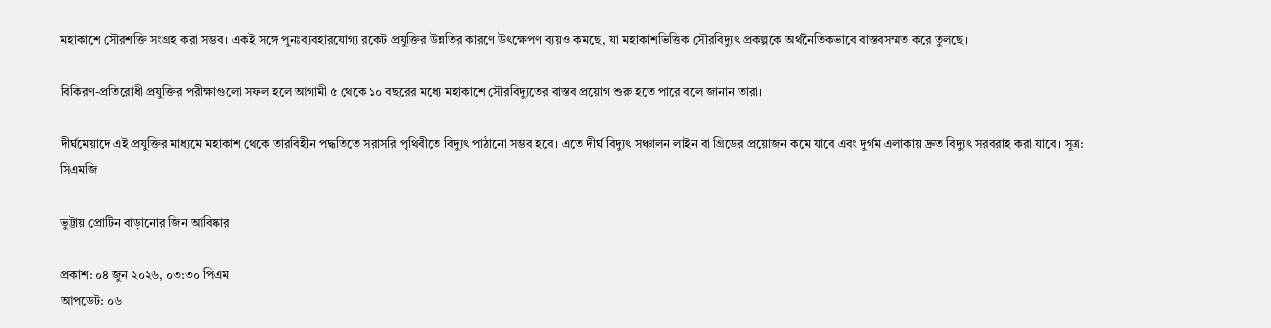মহাকাশে সৌরশক্তি সংগ্রহ করা সম্ভব। একই সঙ্গে পুনঃব্যবহারযোগ্য রকেট প্রযুক্তির উন্নতির কারণে উৎক্ষেপণ ব্যয়ও কমছে, যা মহাকাশভিত্তিক সৌরবিদ্যুৎ প্রকল্পকে অর্থনৈতিকভাবে বাস্তবসম্মত করে তুলছে।

বিকিরণ-প্রতিরোধী প্রযুক্তির পরীক্ষাগুলো সফল হলে আগামী ৫ থেকে ১০ বছরের মধ্যে মহাকাশে সৌরবিদ্যুতের বাস্তব প্রয়োগ শুরু হতে পারে বলে জানান তারা।

দীর্ঘমেয়াদে এই প্রযুক্তির মাধ্যমে মহাকাশ থেকে তারবিহীন পদ্ধতিতে সরাসরি পৃথিবীতে বিদ্যুৎ পাঠানো সম্ভব হবে। এতে দীর্ঘ বিদ্যুৎ সঞ্চালন লাইন বা গ্রিডের প্রয়োজন কমে যাবে এবং দুর্গম এলাকায় দ্রুত বিদ্যুৎ সরবরাহ করা যাবে। সূত্র: সিএমজি

ভুট্টায় প্রোটিন বাড়ানোর জিন আবিষ্কার

প্রকাশ: ০৪ জুন ২০২৬, ০৩:৩০ পিএম
আপডেট: ০৬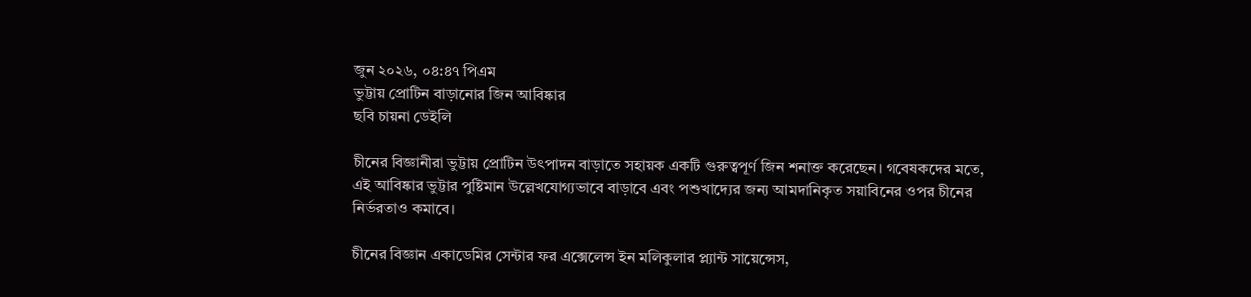জুন ২০২৬, ০৪:৪৭ পিএম
ভুট্টায় প্রোটিন বাড়ানোর জিন আবিষ্কার
ছবি চায়না ডেইলি

চীনের বিজ্ঞানীরা ভুট্টায় প্রোটিন উৎপাদন বাড়াতে সহায়ক একটি গুরুত্বপূর্ণ জিন শনাক্ত করেছেন। গবেষকদের মতে, এই আবিষ্কার ভুট্টার পুষ্টিমান উল্লেখযোগ্যভাবে বাড়াবে এবং পশুখাদ্যের জন্য আমদানিকৃত সয়াবিনের ওপর চীনের নির্ভরতাও কমাবে।

চীনের বিজ্ঞান একাডেমির সেন্টার ফর এক্সেলেন্স ইন মলিকুলার প্ল্যান্ট সায়েন্সেস,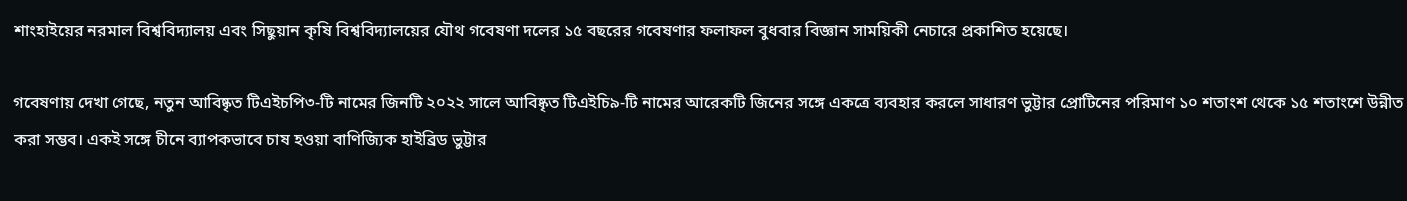শাংহাইয়ের নরমাল বিশ্ববিদ্যালয় এবং সিছুয়ান কৃষি বিশ্ববিদ্যালয়ের যৌথ গবেষণা দলের ১৫ বছরের গবেষণার ফলাফল বুধবার বিজ্ঞান সাময়িকী নেচারে প্রকাশিত হয়েছে।

গবেষণায় দেখা গেছে, নতুন আবিষ্কৃত টিএইচপি৩-টি নামের জিনটি ২০২২ সালে আবিষ্কৃত টিএইচি৯-টি নামের আরেকটি জিনের সঙ্গে একত্রে ব্যবহার করলে সাধারণ ভুট্টার প্রোটিনের পরিমাণ ১০ শতাংশ থেকে ১৫ শতাংশে উন্নীত করা সম্ভব। একই সঙ্গে চীনে ব্যাপকভাবে চাষ হওয়া বাণিজ্যিক হাইব্রিড ভুট্টার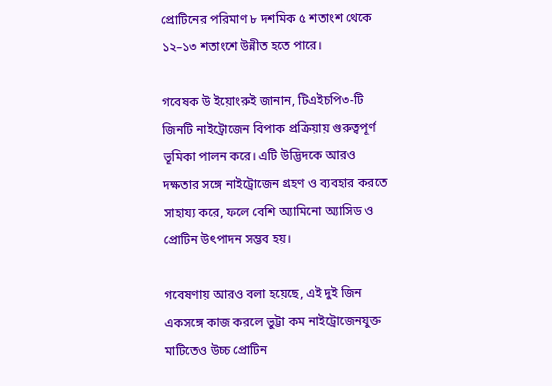প্রোটিনের পরিমাণ ৮ দশমিক ৫ শতাংশ থেকে ১২–১৩ শতাংশে উন্নীত হতে পারে।

গবেষক উ ইয়োংরুই জানান, টিএইচপি৩-টি জিনটি নাইট্রোজেন বিপাক প্রক্রিয়ায় গুরুত্বপূর্ণ ভূমিকা পালন করে। এটি উদ্ভিদকে আরও দক্ষতার সঙ্গে নাইট্রোজেন গ্রহণ ও ব্যবহার করতে সাহায্য করে, ফলে বেশি অ্যামিনো অ্যাসিড ও প্রোটিন উৎপাদন সম্ভব হয়।

গবেষণায় আরও বলা হয়েছে, এই দুই জিন একসঙ্গে কাজ করলে ভুট্টা কম নাইট্রোজেনযুক্ত মাটিতেও উচ্চ প্রোটিন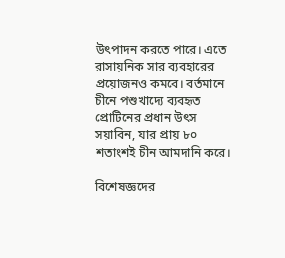উৎপাদন করতে পারে। এতে রাসায়নিক সার ব্যবহারের প্রয়োজনও কমবে। বর্তমানে চীনে পশুখাদ্যে ব্যবহৃত প্রোটিনের প্রধান উৎস সয়াবিন, যার প্রায় ৮০ শতাংশই চীন আমদানি করে।

বিশেষজ্ঞদের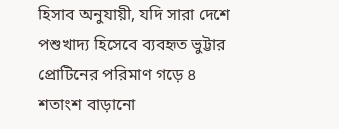হিসাব অনুযায়ী, যদি সারা দেশে পশুখাদ্য হিসেবে ব্যবহৃত ভুট্টার প্রোটিনের পরিমাণ গড়ে ৪ শতাংশ বাড়ানো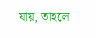যায়, তাহলে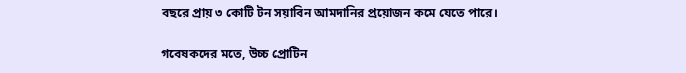বছরে প্রায় ৩ কোটি টন সয়াবিন আমদানির প্রয়োজন কমে যেতে পারে।

গবেষকদের মতে, উচ্চ প্রোটিন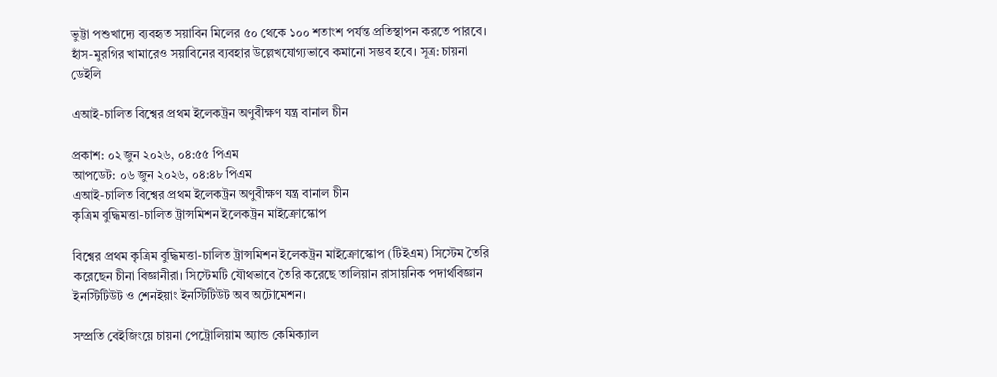ভুট্টা পশুখাদ্যে ব্যবহৃত সয়াবিন মিলের ৫০ থেকে ১০০ শতাংশ পর্যন্ত প্রতিস্থাপন করতে পারবে। হাঁস-মুরগির খামারেও সয়াবিনের ব্যবহার উল্লেখযোগ্যভাবে কমানো সম্ভব হবে। সূত্র: চায়না ডেইলি

এআই-চালিত বিশ্বের প্রথম ইলেকট্রন অণুবীক্ষণ যন্ত্র বানাল চীন

প্রকাশ: ০২ জুন ২০২৬, ০৪:৫৫ পিএম
আপডেট: ০৬ জুন ২০২৬, ০৪:৪৮ পিএম
এআই-চালিত বিশ্বের প্রথম ইলেকট্রন অণুবীক্ষণ যন্ত্র বানাল চীন
কৃত্রিম বুদ্ধিমত্তা-চালিত ট্রান্সমিশন ইলেকট্রন মাইক্রোস্কোপ

বিশ্বের প্রথম কৃত্রিম বুদ্ধিমত্তা-চালিত ট্রান্সমিশন ইলেকট্রন মাইক্রোস্কোপ (টিইএম) সিস্টেম তৈরি করেছেন চীনা বিজ্ঞানীরা। সিস্টেমটি যৌথভাবে তৈরি করেছে তালিয়ান রাসায়নিক পদার্থবিজ্ঞান ইনস্টিটিউট ও শেনইয়াং ইনস্টিটিউট অব অটোমেশন।

সম্প্রতি বেইজিংয়ে চায়না পেট্রোলিয়াম অ্যান্ড কেমিক্যাল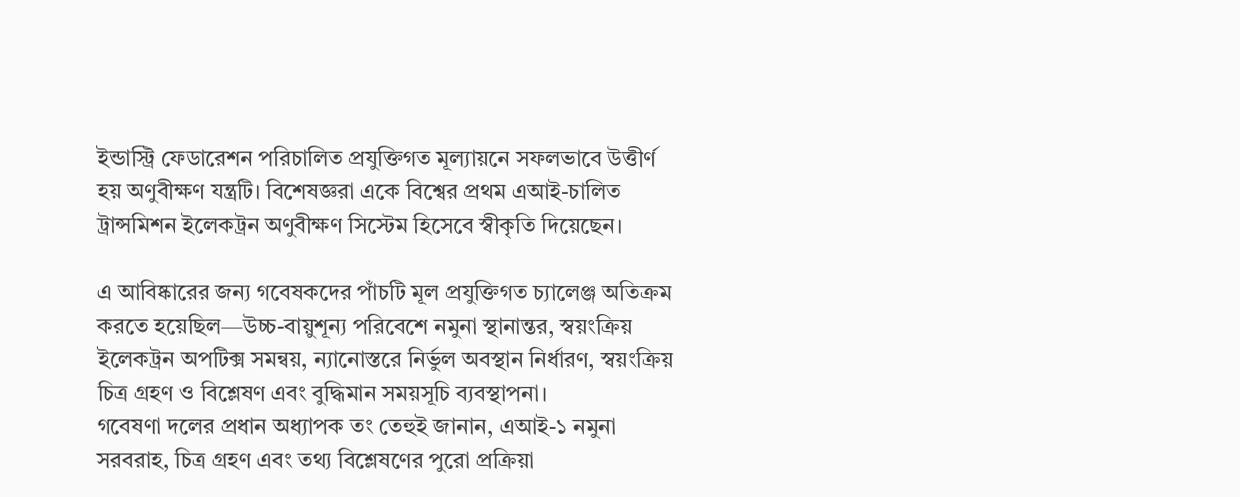ইন্ডাস্ট্রি ফেডারেশন পরিচালিত প্রযুক্তিগত মূল্যায়নে সফলভাবে উত্তীর্ণ হয় অণুবীক্ষণ যন্ত্রটি। বিশেষজ্ঞরা একে বিশ্বের প্রথম এআই-চালিত ট্রান্সমিশন ইলেকট্রন অণুবীক্ষণ সিস্টেম হিসেবে স্বীকৃতি দিয়েছেন।

এ আবিষ্কারের জন্য গবেষকদের পাঁচটি মূল প্রযুক্তিগত চ্যালেঞ্জ অতিক্রম করতে হয়েছিল—উচ্চ-বায়ুশূন্য পরিবেশে নমুনা স্থানান্তর, স্বয়ংক্রিয় ইলেকট্রন অপটিক্স সমন্বয়, ন্যানোস্তরে নির্ভুল অবস্থান নির্ধারণ, স্বয়ংক্রিয় চিত্র গ্রহণ ও বিশ্লেষণ এবং বুদ্ধিমান সময়সূচি ব্যবস্থাপনা।
গবেষণা দলের প্রধান অধ্যাপক তং তেহুই জানান, এআই-১ নমুনা সরবরাহ, চিত্র গ্রহণ এবং তথ্য বিশ্লেষণের পুরো প্রক্রিয়া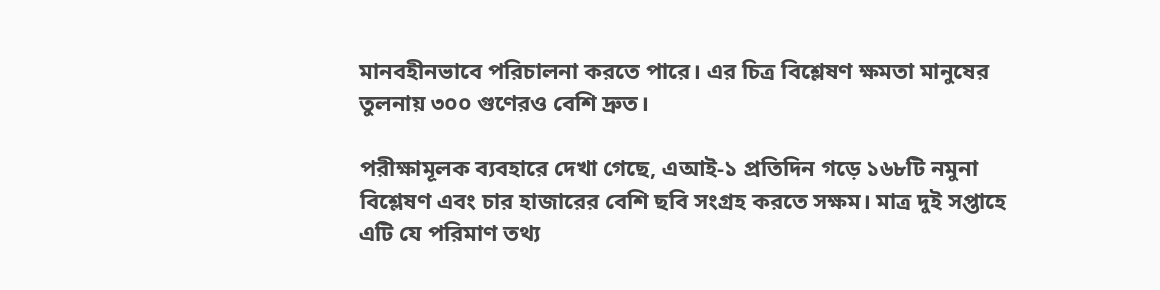মানবহীনভাবে পরিচালনা করতে পারে। এর চিত্র বিশ্লেষণ ক্ষমতা মানুষের তুলনায় ৩০০ গুণেরও বেশি দ্রুত।

পরীক্ষামূলক ব্যবহারে দেখা গেছে, এআই-১ প্রতিদিন গড়ে ১৬৮টি নমুনা বিশ্লেষণ এবং চার হাজারের বেশি ছবি সংগ্রহ করতে সক্ষম। মাত্র দুই সপ্তাহে এটি যে পরিমাণ তথ্য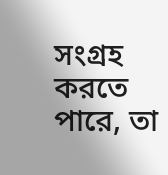সংগ্রহ করতে পারে, তা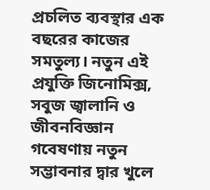প্রচলিত ব্যবস্থার এক বছরের কাজের সমতুল্য। নতুন এই প্রযুক্তি জিনোমিক্স, সবুজ জ্বালানি ও জীবনবিজ্ঞান গবেষণায় নতুন সম্ভাবনার দ্বার খুলে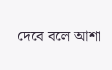দেবে বলে আশা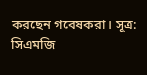করছেন গবেষকরা। সূত্র: সিএমজি